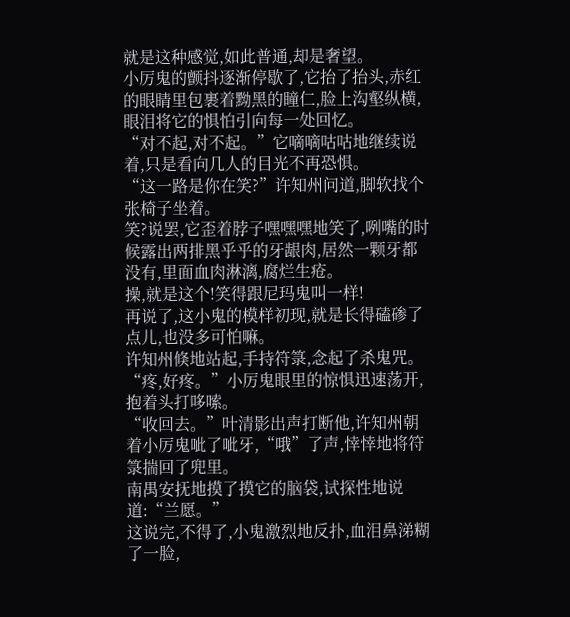就是这种感觉,如此普通,却是奢望。
小厉鬼的颤抖逐渐停歇了,它抬了抬头,赤红的眼睛里包裹着黝黑的瞳仁,脸上沟壑纵横,眼泪将它的惧怕引向每一处回忆。
“对不起,对不起。”它嘀嘀咕咕地继续说着,只是看向几人的目光不再恐惧。
“这一路是你在笑?”许知州问道,脚软找个张椅子坐着。
笑?说罢,它歪着脖子嘿嘿嘿地笑了,咧嘴的时候露出两排黑乎乎的牙龈肉,居然一颗牙都没有,里面血肉淋漓,腐烂生疮。
操,就是这个!笑得跟尼玛鬼叫一样!
再说了,这小鬼的模样初现,就是长得磕碜了点儿,也没多可怕嘛。
许知州倏地站起,手持符箓,念起了杀鬼咒。
“疼,好疼。”小厉鬼眼里的惊惧迅速荡开,抱着头打哆嗦。
“收回去。”叶清影出声打断他,许知州朝着小厉鬼呲了呲牙,“哦”了声,悻悻地将符箓揣回了兜里。
南禺安抚地摸了摸它的脑袋,试探性地说道:“兰愿。”
这说完,不得了,小鬼激烈地反扑,血泪鼻涕糊了一脸,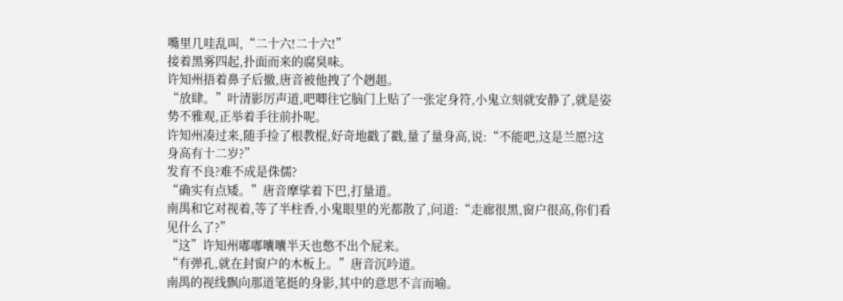嘴里几哇乱叫,“二十六!二十六!”
接着黑雾四起,扑面而来的腐臭味。
许知州捂着鼻子后撤,唐音被他拽了个趔趄。
“放肆。”叶清影厉声道,吧唧往它脑门上贴了一张定身符,小鬼立刻就安静了,就是姿势不雅观,正举着手往前扑呢。
许知州凑过来,随手捡了根教棍,好奇地戳了戳,量了量身高,说:“不能吧,这是兰愿?这身高有十二岁?”
发育不良?难不成是侏儒?
“确实有点矮。”唐音摩挲着下巴,打量道。
南禺和它对视着,等了半柱香,小鬼眼里的光都散了,问道:“走廊很黑,窗户很高,你们看见什么了?”
“这”许知州嘟嘟囔囔半天也憋不出个屁来。
“有弹孔,就在封窗户的木板上。”唐音沉吟道。
南禺的视线飘向那道笔挺的身影,其中的意思不言而喻。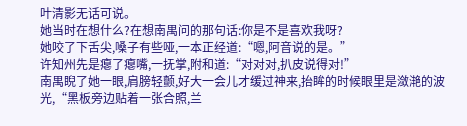叶清影无话可说。
她当时在想什么?在想南禺问的那句话:你是不是喜欢我呀?
她咬了下舌尖,嗓子有些哑,一本正经道:“嗯,阿音说的是。”
许知州先是瘪了瘪嘴,一抚掌,附和道:“对对对,扒皮说得对!”
南禺睨了她一眼,肩膀轻颤,好大一会儿才缓过神来,抬眸的时候眼里是潋滟的波光,“黑板旁边贴着一张合照,兰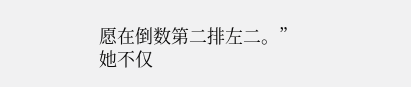愿在倒数第二排左二。”
她不仅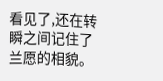看见了,还在转瞬之间记住了兰愿的相貌。